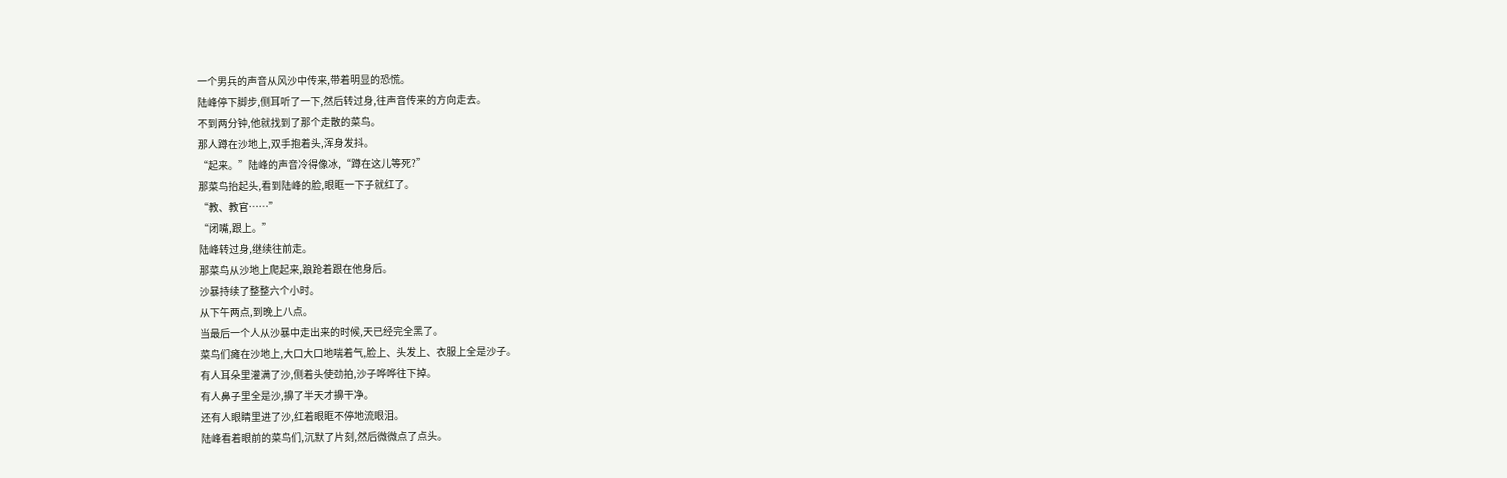一个男兵的声音从风沙中传来,带着明显的恐慌。
陆峰停下脚步,侧耳听了一下,然后转过身,往声音传来的方向走去。
不到两分钟,他就找到了那个走散的菜鸟。
那人蹲在沙地上,双手抱着头,浑身发抖。
“起来。”陆峰的声音冷得像冰,“蹲在这儿等死?”
那菜鸟抬起头,看到陆峰的脸,眼眶一下子就红了。
“教、教官……”
“闭嘴,跟上。”
陆峰转过身,继续往前走。
那菜鸟从沙地上爬起来,踉跄着跟在他身后。
沙暴持续了整整六个小时。
从下午两点,到晚上八点。
当最后一个人从沙暴中走出来的时候,天已经完全黑了。
菜鸟们瘫在沙地上,大口大口地喘着气,脸上、头发上、衣服上全是沙子。
有人耳朵里灌满了沙,侧着头使劲拍,沙子哗哗往下掉。
有人鼻子里全是沙,擤了半天才擤干净。
还有人眼睛里进了沙,红着眼眶不停地流眼泪。
陆峰看着眼前的菜鸟们,沉默了片刻,然后微微点了点头。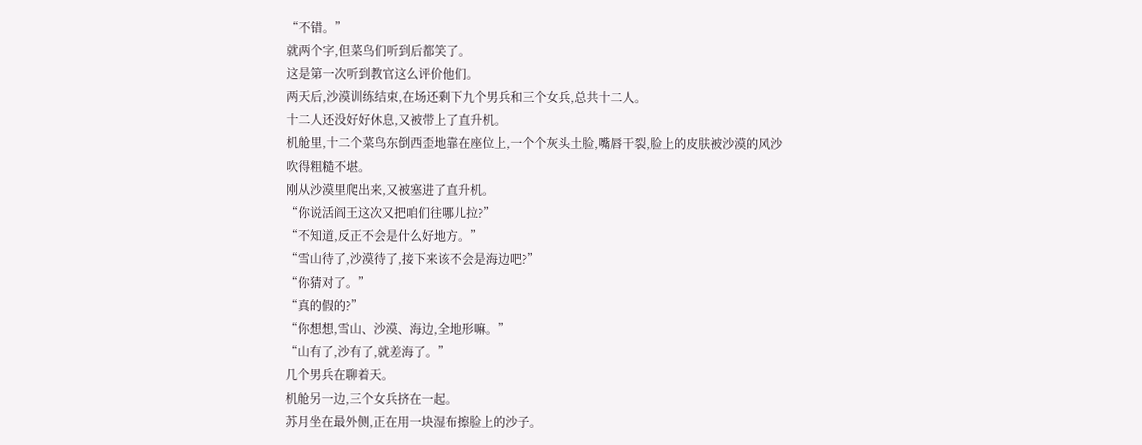“不错。”
就两个字,但菜鸟们听到后都笑了。
这是第一次听到教官这么评价他们。
两天后,沙漠训练结束,在场还剩下九个男兵和三个女兵,总共十二人。
十二人还没好好休息,又被带上了直升机。
机舱里,十二个菜鸟东倒西歪地靠在座位上,一个个灰头土脸,嘴唇干裂,脸上的皮肤被沙漠的风沙吹得粗糙不堪。
刚从沙漠里爬出来,又被塞进了直升机。
“你说活阎王这次又把咱们往哪儿拉?”
“不知道,反正不会是什么好地方。”
“雪山待了,沙漠待了,接下来该不会是海边吧?”
“你猜对了。”
“真的假的?”
“你想想,雪山、沙漠、海边,全地形嘛。”
“山有了,沙有了,就差海了。”
几个男兵在聊着天。
机舱另一边,三个女兵挤在一起。
苏月坐在最外侧,正在用一块湿布擦脸上的沙子。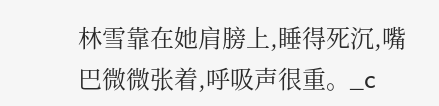林雪靠在她肩膀上,睡得死沉,嘴巴微微张着,呼吸声很重。_c